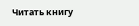Читать книгу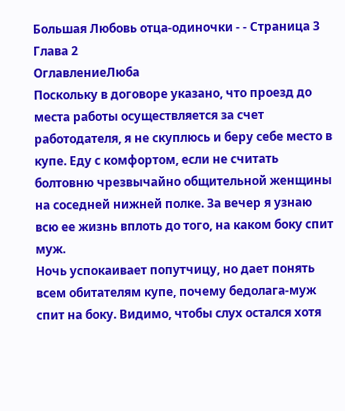Большая Любовь отца-одиночки - - Страница 3
Глава 2
ОглавлениеЛюба
Поскольку в договоре указано, что проезд до места работы осуществляется за счет работодателя, я не скуплюсь и беру себе место в купе. Еду с комфортом, если не считать болтовню чрезвычайно общительной женщины на соседней нижней полке. За вечер я узнаю всю ее жизнь вплоть до того, на каком боку спит муж.
Ночь успокаивает попутчицу, но дает понять всем обитателям купе, почему бедолага-муж спит на боку. Видимо, чтобы слух остался хотя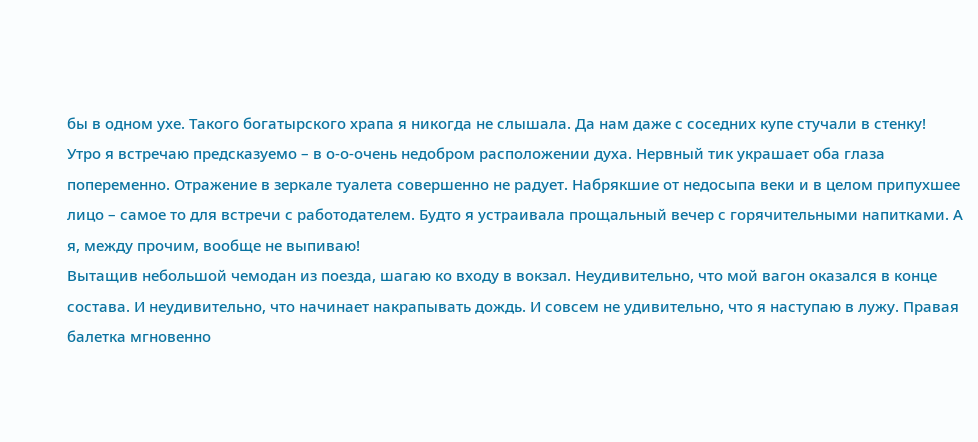бы в одном ухе. Такого богатырского храпа я никогда не слышала. Да нам даже с соседних купе стучали в стенку!
Утро я встречаю предсказуемо – в о-о-очень недобром расположении духа. Нервный тик украшает оба глаза попеременно. Отражение в зеркале туалета совершенно не радует. Набрякшие от недосыпа веки и в целом припухшее лицо – самое то для встречи с работодателем. Будто я устраивала прощальный вечер с горячительными напитками. А я, между прочим, вообще не выпиваю!
Вытащив небольшой чемодан из поезда, шагаю ко входу в вокзал. Неудивительно, что мой вагон оказался в конце состава. И неудивительно, что начинает накрапывать дождь. И совсем не удивительно, что я наступаю в лужу. Правая балетка мгновенно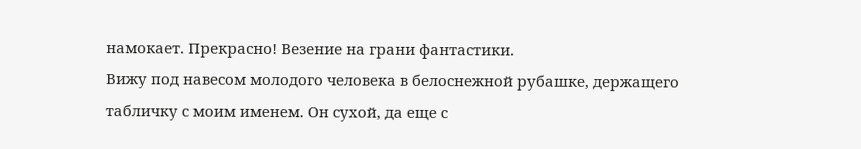намокает. Прекрасно! Везение на грани фантастики.
Вижу под навесом молодого человека в белоснежной рубашке, держащего табличку с моим именем. Он сухой, да еще с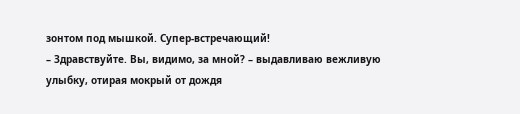зонтом под мышкой. Супер-встречающий!
– Здравствуйте. Вы, видимо, за мной? – выдавливаю вежливую улыбку, отирая мокрый от дождя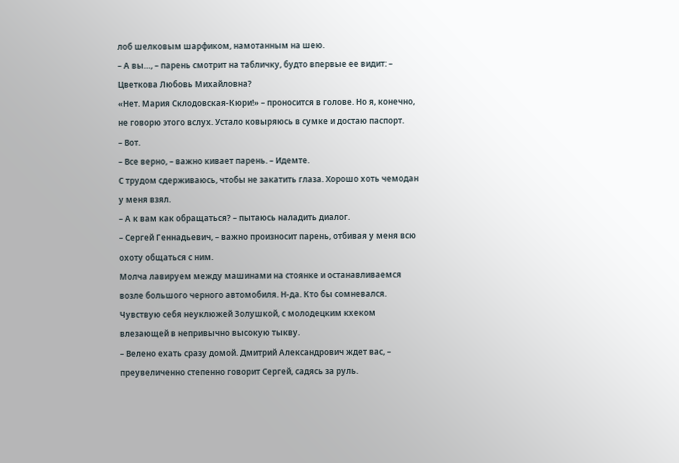лоб шелковым шарфиком, намотанным на шею.
– А вы…, – парень смотрит на табличку, будто впервые ее видит: – Цветкова Любовь Михайловна?
«Нет. Мария Склодовская-Кюри!» – проносится в голове. Но я, конечно, не говорю этого вслух. Устало ковыряюсь в сумке и достаю паспорт.
– Вот.
– Все верно, – важно кивает парень. – Идемте.
С трудом сдерживаюсь, чтобы не закатить глаза. Хорошо хоть чемодан у меня взял.
– А к вам как обращаться? – пытаюсь наладить диалог.
– Сергей Геннадьевич, – важно произносит парень, отбивая у меня всю охоту общаться с ним.
Молча лавируем между машинами на стоянке и останавливаемся возле большого черного автомобиля. Н-да. Кто бы сомневался. Чувствую себя неуклюжей Золушкой, с молодецким кхеком влезающей в непривычно высокую тыкву.
– Велено ехать сразу домой. Дмитрий Александрович ждет вас, – преувеличенно степенно говорит Сергей, садясь за руль.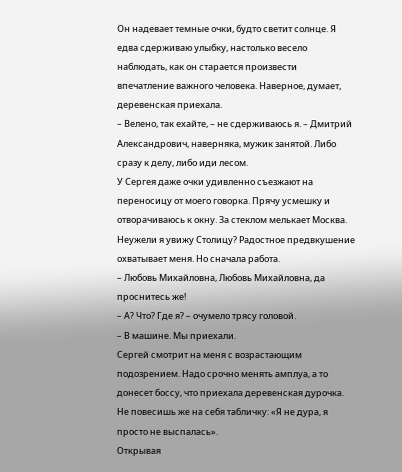Он надевает темные очки, будто светит солнце. Я едва сдерживаю улыбку, настолько весело наблюдать, как он старается произвести впечатление важного человека. Наверное, думает, деревенская приехала.
– Велено, так ехайте, – не сдерживаюсь я. – Дмитрий Александрович, наверняка, мужик занятой. Либо сразу к делу, либо иди лесом.
У Сергея даже очки удивленно съезжают на переносицу от моего говорка. Прячу усмешку и отворачиваюсь к окну. За стеклом мелькает Москва. Неужели я увижу Столицу? Радостное предвкушение охватывает меня. Но сначала работа.
– Любовь Михайловна, Любовь Михайловна, да проснитесь же!
– А? Что? Где я? – очумело трясу головой.
– В машине. Мы приехали.
Сергей смотрит на меня с возрастающим подозрением. Надо срочно менять амплуа, а то донесет боссу, что приехала деревенская дурочка. Не повесишь же на себя табличку: «Я не дура, я просто не выспалась».
Открывая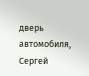дверь автомобиля, Сергей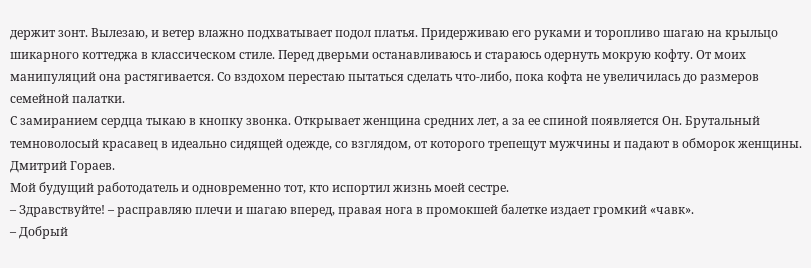держит зонт. Вылезаю, и ветер влажно подхватывает подол платья. Придерживаю его руками и торопливо шагаю на крыльцо шикарного коттеджа в классическом стиле. Перед дверьми останавливаюсь и стараюсь одернуть мокрую кофту. От моих манипуляций она растягивается. Со вздохом перестаю пытаться сделать что-либо, пока кофта не увеличилась до размеров семейной палатки.
С замиранием сердца тыкаю в кнопку звонка. Открывает женщина средних лет, а за ее спиной появляется Он. Брутальный темноволосый красавец в идеально сидящей одежде, со взглядом, от которого трепещут мужчины и падают в обморок женщины.
Дмитрий Гораев.
Мой будущий работодатель и одновременно тот, кто испортил жизнь моей сестре.
– Здравствуйте! – расправляю плечи и шагаю вперед, правая нога в промокшей балетке издает громкий «чавк».
– Добрый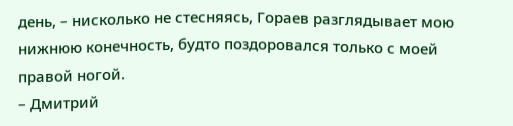день, – нисколько не стесняясь, Гораев разглядывает мою нижнюю конечность, будто поздоровался только с моей правой ногой.
– Дмитрий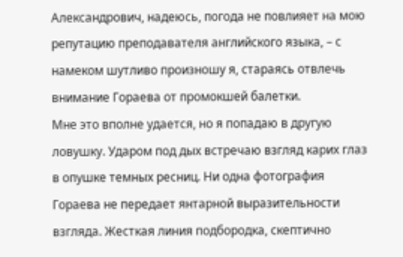Александрович, надеюсь, погода не повлияет на мою репутацию преподавателя английского языка, – с намеком шутливо произношу я, стараясь отвлечь внимание Гораева от промокшей балетки.
Мне это вполне удается, но я попадаю в другую ловушку. Ударом под дых встречаю взгляд карих глаз в опушке темных ресниц. Ни одна фотография Гораева не передает янтарной выразительности взгляда. Жесткая линия подбородка, скептично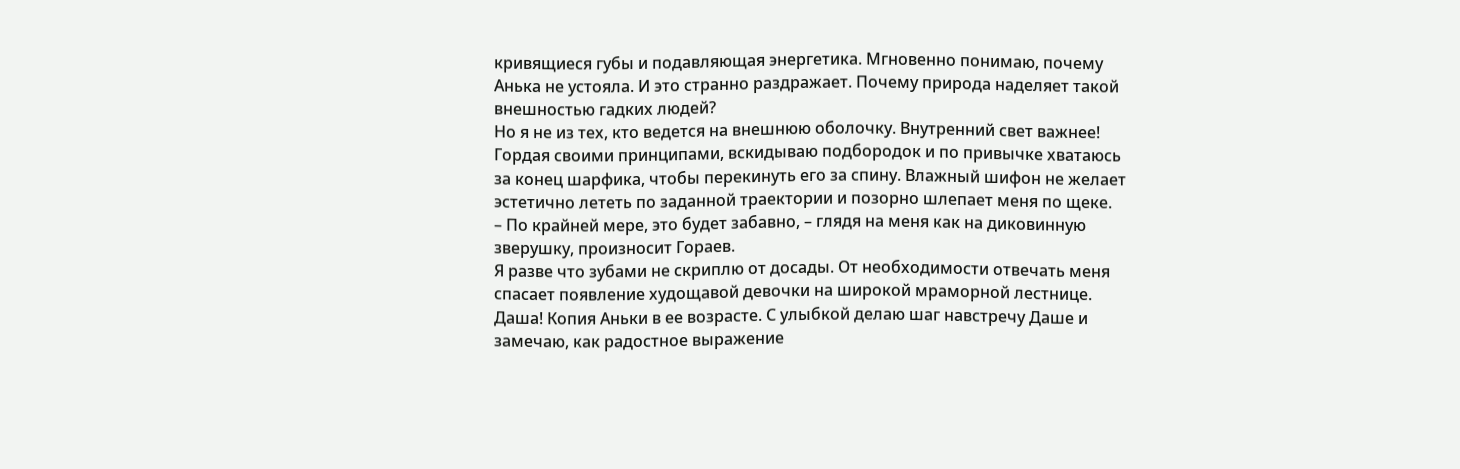кривящиеся губы и подавляющая энергетика. Мгновенно понимаю, почему Анька не устояла. И это странно раздражает. Почему природа наделяет такой внешностью гадких людей?
Но я не из тех, кто ведется на внешнюю оболочку. Внутренний свет важнее! Гордая своими принципами, вскидываю подбородок и по привычке хватаюсь за конец шарфика, чтобы перекинуть его за спину. Влажный шифон не желает эстетично лететь по заданной траектории и позорно шлепает меня по щеке.
– По крайней мере, это будет забавно, – глядя на меня как на диковинную зверушку, произносит Гораев.
Я разве что зубами не скриплю от досады. От необходимости отвечать меня спасает появление худощавой девочки на широкой мраморной лестнице. Даша! Копия Аньки в ее возрасте. С улыбкой делаю шаг навстречу Даше и замечаю, как радостное выражение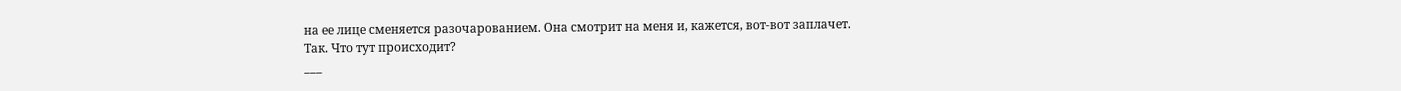на ее лице сменяется разочарованием. Она смотрит на меня и, кажется, вот-вот заплачет.
Так. Что тут происходит?
___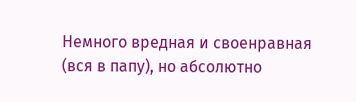Немного вредная и своенравная (вся в папу), но абсолютно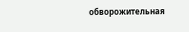обворожительная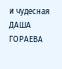и чудесная
ДАША ГОРАЕВА